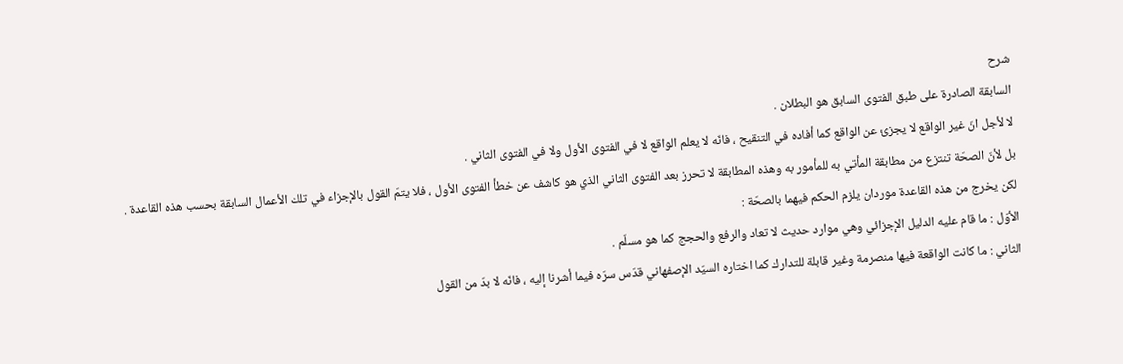شرح
السابقة الصادرة على طبق الفتوى السابق هو البطلان .
لا لأجل انّ غير الواقع لا يجزئ عن الواقع كما أفاده في التنقيح ، فانّه لا يعلم الواقع لا في الفتوى الأول ولا في الفتوى الثاني .
بل لأنّ الصحّة تنتزع من مطابقة المأتي به للمأمور به وهذه المطابقة لا تحرز بعد الفتوى الثاني الذي هو كاشف عن خطأ الفتوى الأول ، فلا يتمّ القول بالإجزاء في تلك الأعمال السابقة بحسب هذه القاعدة .
لكن يخرج من هذه القاعدة موردان يلزم الحكم فيهما بالصحّة :
الأوّل : ما قام عليه الدليل الإجزائي وهي موارد حديث لا تعاد والرفع والحجج كما هو مسلّم .
الثاني : ما كانت الواقعة فيها منصرمة وغير قابلة للتدارك كما اختاره السيّد الإصفهاني قدّس سرّه فيما أشرنا إليه ، فانّه لا بدّ من القول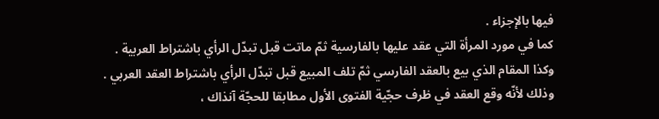فيها بالإجزاء .
كما في مورد المرأة التي عقد عليها بالفارسية ثمّ ماتت قبل تبدّل الرأي باشتراط العربية .
وكذا المقام الذي بيع بالعقد الفارسي ثمّ تلف المبيع قبل تبدّل الرأي باشتراط العقد العربي .
وذلك لأنّه وقع العقد في ظرف حجّية الفتوى الأول مطابقا للحجّة آنذاك ،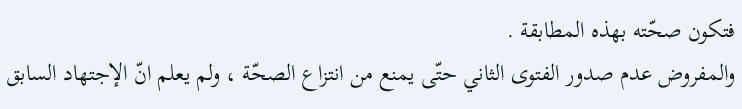فتكون صحّته بهذه المطابقة .
والمفروض عدم صدور الفتوى الثاني حتّى يمنع من انتزاع الصحّة ، ولم يعلم انّ الإجتهاد السابق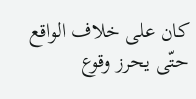كان على خلاف الواقع حتّى يحرز وقوع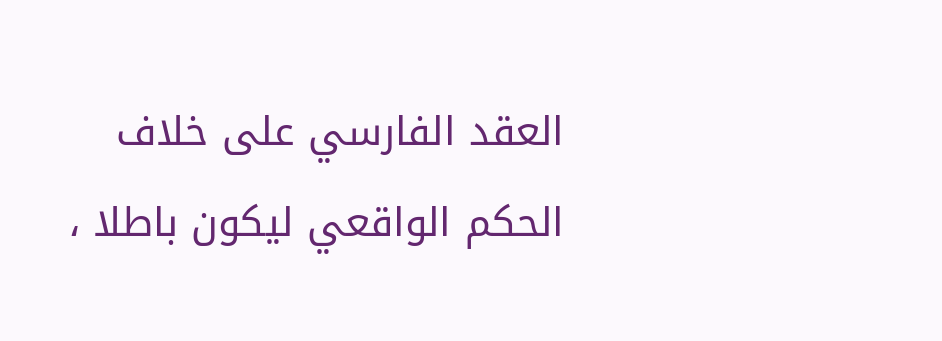العقد الفارسي على خلاف الحكم الواقعي ليكون باطلا ،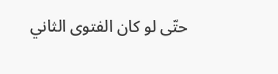حتّى لو كان الفتوى الثاني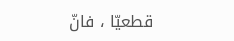قطعيّا ، فانّ